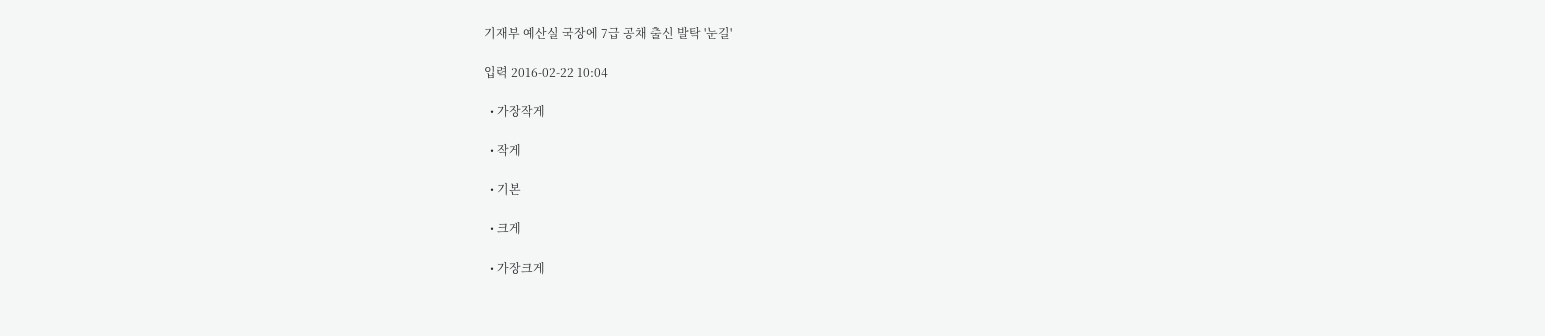기재부 예산실 국장에 7급 공채 출신 발탁 '눈길'

입력 2016-02-22 10:04

  • 가장작게

  • 작게

  • 기본

  • 크게

  • 가장크게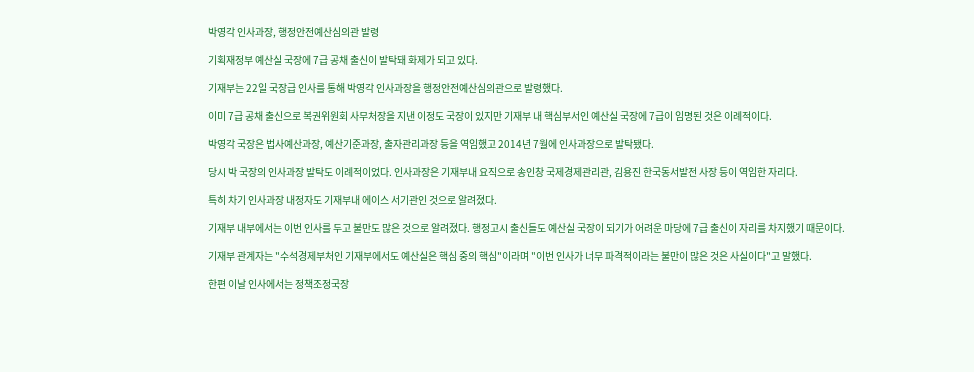박영각 인사과장, 행정안전예산심의관 발령

기획재정부 예산실 국장에 7급 공채 출신이 발탁돼 화제가 되고 있다.

기재부는 22일 국장급 인사를 통해 박영각 인사과장을 행정안전예산심의관으로 발령했다.

이미 7급 공채 출신으로 복권위원회 사무처장을 지낸 이정도 국장이 있지만 기재부 내 핵심부서인 예산실 국장에 7급이 임명된 것은 이례적이다.

박영각 국장은 법사예산과장, 예산기준과장, 출자관리과장 등을 역임했고 2014년 7월에 인사과장으로 발탁됐다.

당시 박 국장의 인사과장 발탁도 이례적이었다. 인사과장은 기재부내 요직으로 송인창 국제경제관리관, 김용진 한국동서발전 사장 등이 역임한 자리다.

특히 차기 인사과장 내정자도 기재부내 에이스 서기관인 것으로 알려졌다.

기재부 내부에서는 이번 인사를 두고 불만도 많은 것으로 알려졌다. 행정고시 출신들도 예산실 국장이 되기가 어려운 마당에 7급 출신이 자리를 차지했기 때문이다.

기재부 관계자는 "수석경제부처인 기재부에서도 예산실은 핵심 중의 핵심"이라며 "이번 인사가 너무 파격적이라는 불만이 많은 것은 사실이다"고 말했다.

한편 이날 인사에서는 정책조정국장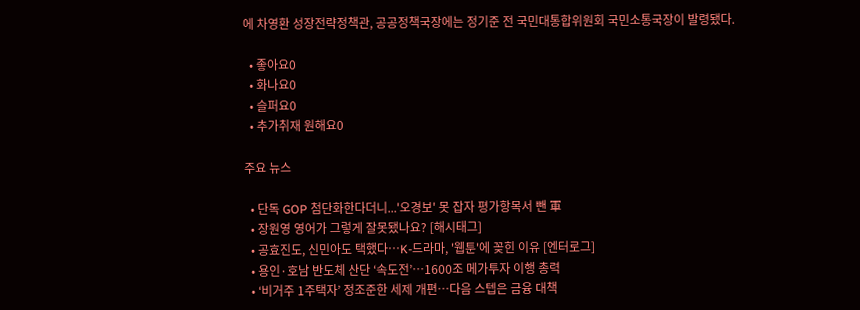에 차영환 성장전략정책관, 공공정책국장에는 정기준 전 국민대통합위원회 국민소통국장이 발령됐다.

  • 좋아요0
  • 화나요0
  • 슬퍼요0
  • 추가취재 원해요0

주요 뉴스

  • 단독 GOP 첨단화한다더니...'오경보' 못 잡자 평가항목서 뺀 軍
  • 장원영 영어가 그렇게 잘못됐나요? [해시태그]
  • 공효진도, 신민아도 택했다⋯K-드라마, '웹툰'에 꽂힌 이유 [엔터로그]
  • 용인·호남 반도체 산단 ‘속도전’…1600조 메가투자 이행 총력
  • ‘비거주 1주택자’ 정조준한 세제 개편…다음 스텝은 금융 대책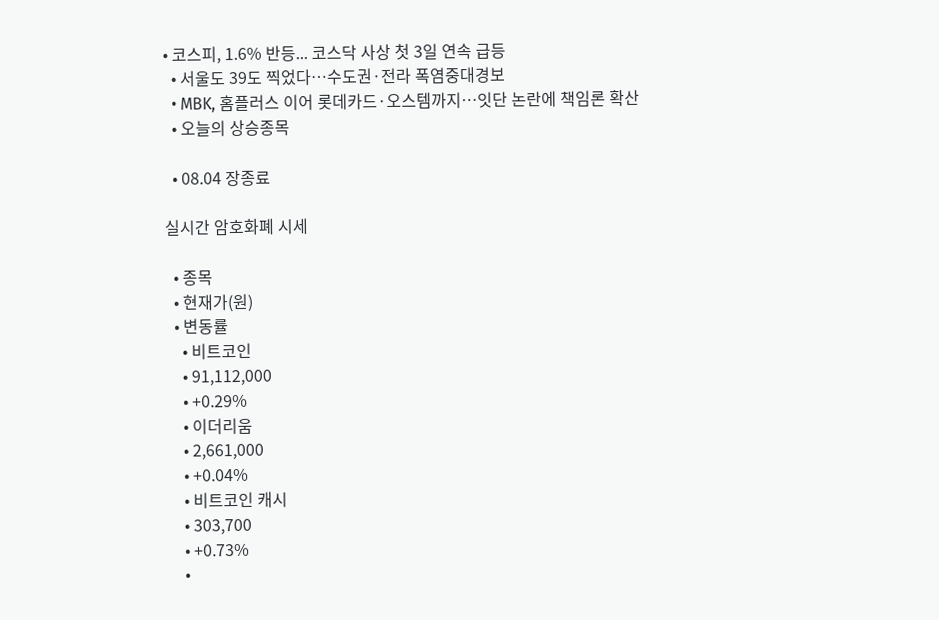• 코스피, 1.6% 반등... 코스닥 사상 첫 3일 연속 급등
  • 서울도 39도 찍었다…수도권·전라 폭염중대경보
  • MBK, 홈플러스 이어 롯데카드·오스템까지…잇단 논란에 책임론 확산
  • 오늘의 상승종목

  • 08.04 장종료

실시간 암호화폐 시세

  • 종목
  • 현재가(원)
  • 변동률
    • 비트코인
    • 91,112,000
    • +0.29%
    • 이더리움
    • 2,661,000
    • +0.04%
    • 비트코인 캐시
    • 303,700
    • +0.73%
    •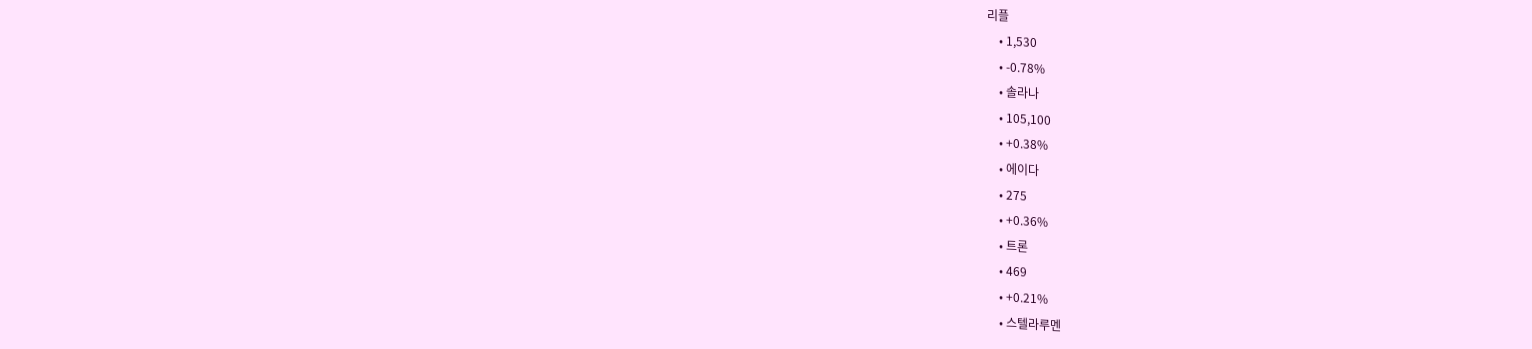리플
    • 1,530
    • -0.78%
    • 솔라나
    • 105,100
    • +0.38%
    • 에이다
    • 275
    • +0.36%
    • 트론
    • 469
    • +0.21%
    • 스텔라루멘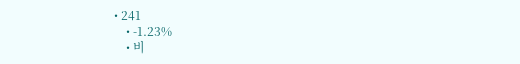• 241
    • -1.23%
    • 비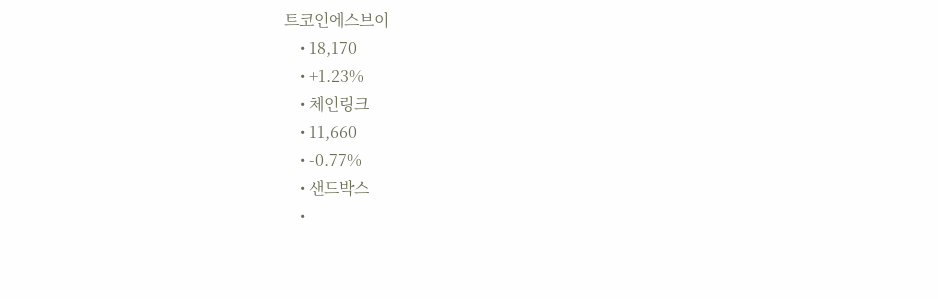트코인에스브이
    • 18,170
    • +1.23%
    • 체인링크
    • 11,660
    • -0.77%
    • 샌드박스
    •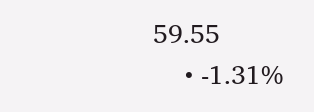59.55
    • -1.31%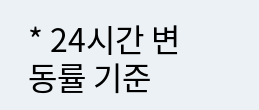* 24시간 변동률 기준